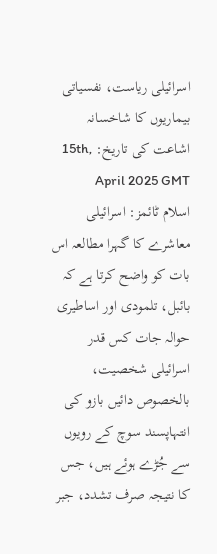اسرائیلی ریاست، نفسیاتی بیماریوں کا شاخسانہ
اشاعت کی تاریخ: 15th, April 2025 GMT
اسلام ٹائمز: اسرائیلی معاشرے کا گہرا مطالعہ اس بات کو واضح کرتا ہے کہ بائبل، تلمودی اور اساطیری حوالہ جات کس قدر اسرائیلی شخصیت، بالخصوص دائیں بازو کی انتہاپسند سوچ کے رویوں سے جُڑے ہوئے ہیں، جس کا نتیجہ صرف تشدد، جبر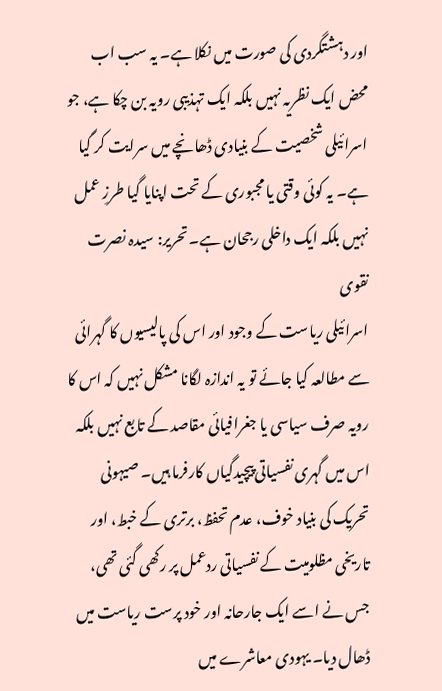اور دہشتگردی کی صورت میں نکلا ہے۔ یہ سب اب محض ایک نظریہ نہیں بلکہ ایک تہذیبی رویہ بن چکا ہے، جو اسرائیلی شخصیت کے بنیادی ڈھانچے میں سرایت کر گیا ہے۔ یہ کوئی وقتی یا مجبوری کے تحت اپنایا گیا طرزِ عمل نہیں بلکہ ایک داخلی رجحان ہے۔ تحریر: سیدہ نصرت نقوی
اسرائیلی ریاست کے وجود اور اس کی پالیسیوں کا گہرائی سے مطالعہ کیا جائے تو یہ اندازہ لگانا مشکل نہیں کہ اس کا رویہ صرف سیاسی یا جغرافیائی مقاصد کے تابع نہیں بلکہ اس میں گہری نفسیاتی پیچیدگیاں کارفرما ہیں۔ صیہونی تحریک کی بنیاد خوف، عدم تحفظ، برتری کے خبط، اور تاریخی مظلومیت کے نفسیاتی ردعمل پر رکھی گئی تھی، جس نے اسے ایک جارحانہ اور خود پرست ریاست میں ڈھال دیا۔ یہودی معاشرے میں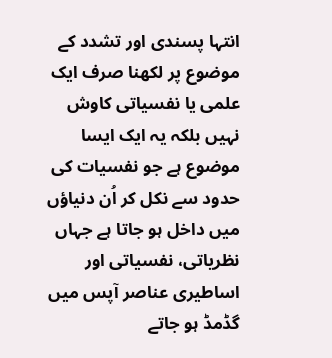انتہا پسندی اور تشدد کے موضوع پر لکھنا صرف ایک علمی یا نفسیاتی کاوش نہیں بلکہ یہ ایک ایسا موضوع ہے جو نفسیات کی حدود سے نکل کر اُن دنیاؤں میں داخل ہو جاتا ہے جہاں نظریاتی، نفسیاتی اور اساطیری عناصر آپس میں گڈمڈ ہو جاتے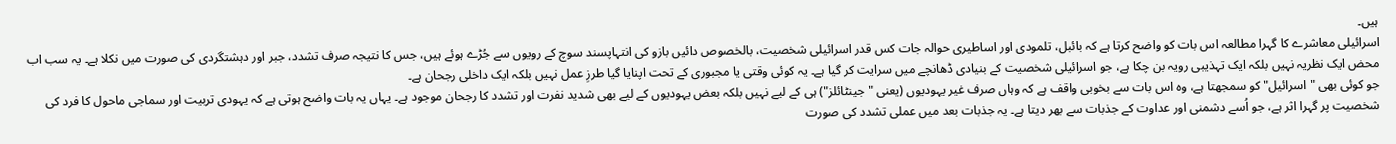ہیں۔
اسرائیلی معاشرے کا گہرا مطالعہ اس بات کو واضح کرتا ہے کہ بائبل، تلمودی اور اساطیری حوالہ جات کس قدر اسرائیلی شخصیت، بالخصوص دائیں بازو کی انتہاپسند سوچ کے رویوں سے جُڑے ہوئے ہیں، جس کا نتیجہ صرف تشدد، جبر اور دہشتگردی کی صورت میں نکلا ہے۔ یہ سب اب محض ایک نظریہ نہیں بلکہ ایک تہذیبی رویہ بن چکا ہے، جو اسرائیلی شخصیت کے بنیادی ڈھانچے میں سرایت کر گیا ہے۔ یہ کوئی وقتی یا مجبوری کے تحت اپنایا گیا طرزِ عمل نہیں بلکہ ایک داخلی رجحان ہے۔
جو کوئی بھی "اسرائیل" کو سمجھتا ہے، وہ اس بات سے بخوبی واقف ہے کہ وہاں صرف غیر یہودیوں (یعنی "جینٹائلز") ہی کے لیے نہیں بلکہ بعض یہودیوں کے لیے بھی شدید نفرت اور تشدد کا رجحان موجود ہے۔ یہاں یہ بات واضح ہوتی ہے کہ یہودی تربیت اور سماجی ماحول کا فرد کی شخصیت پر گہرا اثر ہے، جو اُسے دشمنی اور عداوت کے جذبات سے بھر دیتا ہے۔ یہ جذبات بعد میں عملی تشدد کی صورت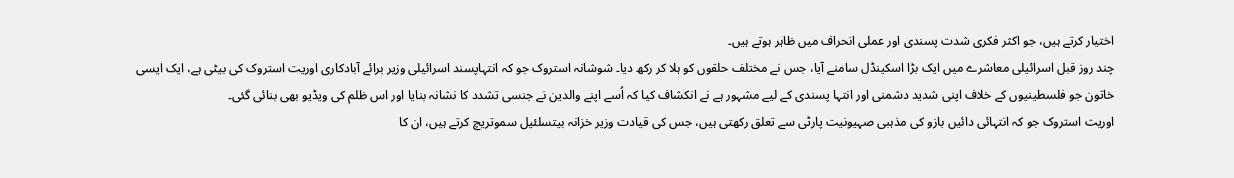اختیار کرتے ہیں، جو اکثر فکری شدت پسندی اور عملی انحراف میں ظاہر ہوتے ہیں۔
چند روز قبل اسرائیلی معاشرے میں ایک بڑا اسکینڈل سامنے آیا، جس نے مختلف حلقوں کو ہلا کر رکھ دیا۔ شوشانہ استروک جو کہ انتہاپسند اسرائیلی وزیر برائے آبادکاری اوریت استروک کی بیٹی ہے، ایک ایسی خاتون جو فلسطینیوں کے خلاف اپنی شدید دشمنی اور انتہا پسندی کے لیے مشہور ہے نے انکشاف کیا کہ اُسے اپنے والدین نے جنسی تشدد کا نشانہ بنایا اور اس ظلم کی ویڈیو بھی بنائی گئی۔
اوریت استروک جو کہ انتہائی دائیں بازو کی مذہبی صہیونیت پارٹی سے تعلق رکھتی ہیں، جس کی قیادت وزیر خزانہ بیتسلئیل سموتریچ کرتے ہیں، ان کا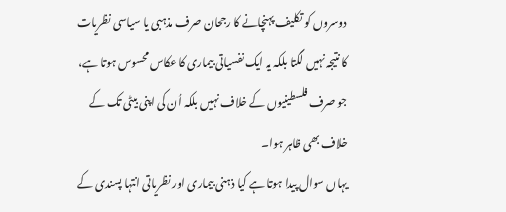دوسروں کو تکلیف پہنچانے کا رجحان صرف مذہبی یا سیاسی نظریات کا نتیجہ نہیں لگتا بلکہ یہ ایک نفسیاتی بیماری کا عکاس محسوس ہوتا ہے، جو صرف فلسطینیوں کے خلاف نہیں بلکہ اُن کی اپنی بیٹی تک کے خلاف بھی ظاہر ہوا۔
یہاں سوال پیدا ہوتا ہے کیا ذہنی بیماری اور نظریاتی انتہا پسندی کے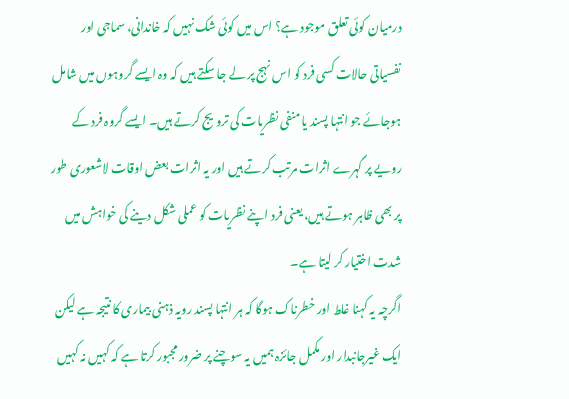درمیان کوئی تعلق موجود ہے؟ اس میں کوئی شک نہیں کہ خاندانی، سماجی اور نفسیاتی حالات کسی فرد کو اس نہج پر لے جا سکتے ہیں کہ وہ ایسے گروہوں میں شامل ہوجائے جو انتہا پسند یا منفی نظریات کی ترویج کرتے ہیں۔ ایسے گروہ فرد کے رویے پر گہرے اثرات مرتب کرتے ہیں اور یہ اثرات بعض اوقات لاشعوری طور پر بھی ظاہر ہوتے ہیں، یعنی فرد اپنے نظریات کو عملی شکل دینے کی خواہش میں شدت اختیار کر لیتا ہے۔
اگرچہ یہ کہنا غلط اور خطرناک ہوگا کہ ہر انتہا پسند رویہ ذہنی بیماری کا نتیجہ ہے لیکن ایک غیرجانبدار اور مکمل جائزہ ہمیں یہ سوچنے پر ضرور مجبور کرتا ہے کہ کہیں نہ کہیں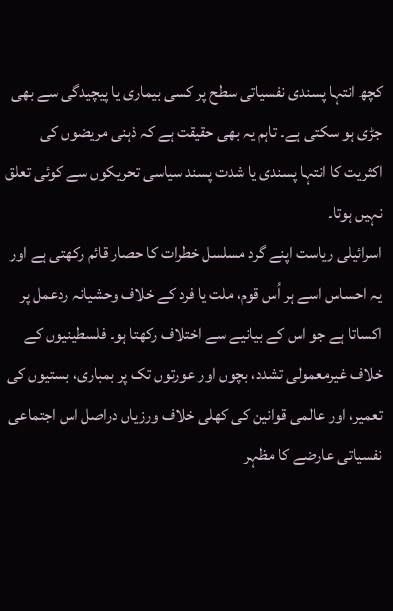کچھ انتہا پسندی نفسیاتی سطح پر کسی بیماری یا پیچیدگی سے بھی جڑی ہو سکتی ہے۔ تاہم یہ بھی حقیقت ہے کہ ذہنی مریضوں کی اکثریت کا انتہا پسندی یا شدت پسند سیاسی تحریکوں سے کوئی تعلق نہیں ہوتا۔
اسرائیلی ریاست اپنے گرد مسلسل خطرات کا حصار قائم رکھتی ہے اور یہ احساس اسے ہر اُس قوم، ملت یا فرد کے خلاف وحشیانہ ردعمل پر اکساتا ہے جو اس کے بیانیے سے اختلاف رکھتا ہو۔ فلسطینیوں کے خلاف غیرمعمولی تشدد، بچوں اور عورتوں تک پر بمباری، بستیوں کی تعمیر، اور عالمی قوانین کی کھلی خلاف ورزیاں دراصل اس اجتماعی نفسیاتی عارضے کا مظہر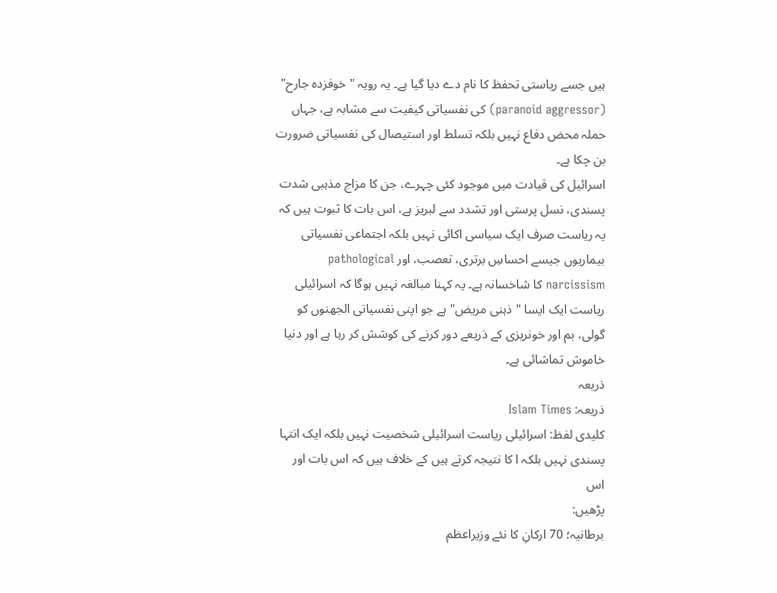ہیں جسے ریاستی تحفظ کا نام دے دیا گیا ہے۔ یہ رویہ "خوفزدہ جارح" (paranoid aggressor) کی نفسیاتی کیفیت سے مشابہ ہے، جہاں حملہ محض دفاع نہیں بلکہ تسلط اور استیصال کی نفسیاتی ضرورت بن چکا ہے۔
اسرائیل کی قیادت میں موجود کئی چہرے، جن کا مزاج مذہبی شدت پسندی، نسل پرستی اور تشدد سے لبریز ہے، اس بات کا ثبوت ہیں کہ یہ ریاست صرف ایک سیاسی اکائی نہیں بلکہ اجتماعی نفسیاتی بیماریوں جیسے احساسِ برتری، تعصب، اور pathological narcissism کا شاخسانہ ہے۔ یہ کہنا مبالغہ نہیں ہوگا کہ اسرائیلی ریاست ایک ایسا "ذہنی مریض" ہے جو اپنی نفسیاتی الجھنوں کو گولی، بم اور خونریزی کے ذریعے دور کرنے کی کوشش کر رہا ہے اور دنیا خاموش تماشائی ہے۔
ذریعہ
ذریعہ: Islam Times
کلیدی لفظ: اسرائیلی ریاست اسرائیلی شخصیت نہیں بلکہ ایک انتہا پسندی نہیں بلکہ ا کا نتیجہ کرتے ہیں کے خلاف ہیں کہ اس بات اور اس
پڑھیں:
برطانیہ؛ 70 ارکانِ کا نئے وزیراعظم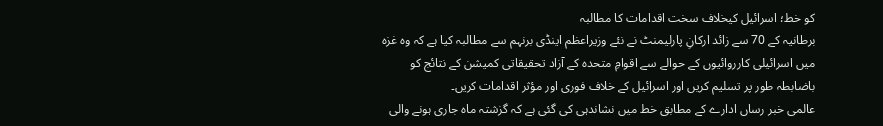کو خط؛ اسرائیل کیخلاف سخت اقدامات کا مطالبہ
برطانیہ کے 70 سے زائد ارکانِ پارلیمنٹ نے نئے وزیراعظم اینڈی برنہم سے مطالبہ کیا ہے کہ وہ غزہ میں اسرائیلی کارروائیوں کے حوالے سے اقوامِ متحدہ کے آزاد تحقیقاتی کمیشن کے نتائج کو باضابطہ طور پر تسلیم کریں اور اسرائیل کے خلاف فوری اور مؤثر اقدامات کریں۔
عالمی خبر رساں ادارے کے مطابق خط میں نشاندہی کی گئی ہے کہ گزشتہ ماہ جاری ہونے والی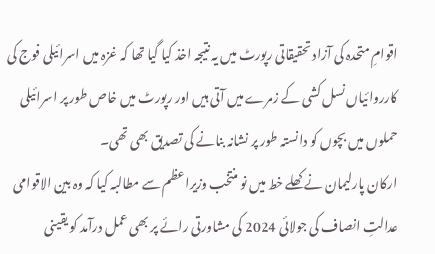اقوامِ متحدہ کی آزاد تحقیقاتی رپورٹ میں یہ نتیجہ اخذ کیا گیا تھا کہ غزہ میں اسرائیلی فوج کی کارروائیاں نسل کشی کے زمرے میں آتی ہیں اور رپورٹ میں خاص طور پر اسرائیلی حملوں میں بچوں کو دانستہ طور پر نشانہ بنانے کی تصدیق بھی تھی۔
ارکان پارلیمان نے کھلے خط میں نو منتخب وزیراعظم سے مطالبہ کیا کہ وہ بین الاقوامی عدالتِ انصاف کی جولائی 2024 کی مشاورتی رائے پر بھی عمل درآمد کو یقینی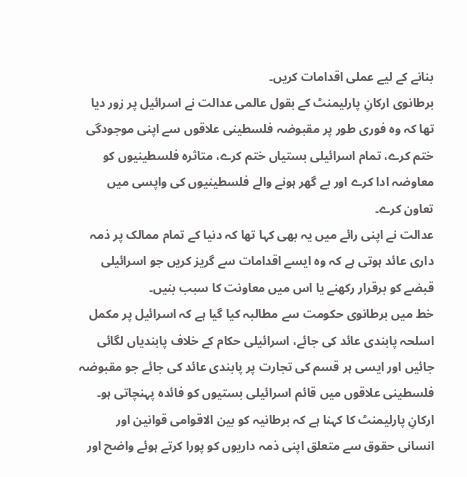بنانے کے لیے عملی اقدامات کریں۔
برطانوی ارکانِ پارلیمنٹ کے بقول عالمی عدالت نے اسرائیل پر زور دیا تھا کہ وہ فوری طور پر مقبوضہ فلسطینی علاقوں سے اپنی موجودگی ختم کرے، تمام اسرائیلی بستیاں ختم کرے، متاثرہ فلسطینیوں کو معاوضہ ادا کرے اور بے گھر ہونے والے فلسطینیوں کی واپسی میں تعاون کرے۔
عدالت نے اپنی رائے میں یہ بھی کہا تھا کہ دنیا کے تمام ممالک پر ذمہ داری عائد ہوتی ہے کہ وہ ایسے اقدامات سے گریز کریں جو اسرائیلی قبضے کو برقرار رکھنے یا اس میں معاونت کا سبب بنیں۔
خط میں برطانوی حکومت سے مطالبہ کیا گیا ہے کہ اسرائیل پر مکمل اسلحہ پابندی عائد کی جائے، اسرائیلی حکام کے خلاف پابندیاں لگائی جائیں اور ایسی ہر قسم کی تجارت پر پابندی عائد کی جائے جو مقبوضہ فلسطینی علاقوں میں قائم اسرائیلی بستیوں کو فائدہ پہنچاتی ہو۔
ارکانِ پارلیمنٹ کا کہنا ہے کہ برطانیہ کو بین الاقوامی قوانین اور انسانی حقوق سے متعلق اپنی ذمہ داریوں کو پورا کرتے ہوئے واضح اور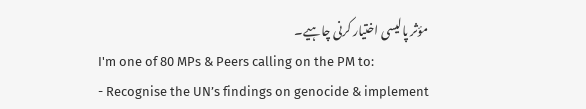مؤثر پالیسی اختیار کرنی چاہیے۔
I'm one of 80 MPs & Peers calling on the PM to:
- Recognise the UN’s findings on genocide & implement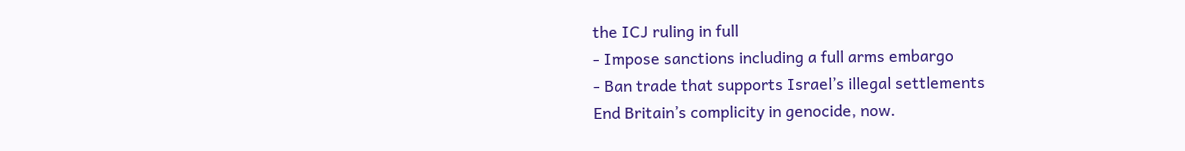the ICJ ruling in full
- Impose sanctions including a full arms embargo
- Ban trade that supports Israel’s illegal settlements
End Britain’s complicity in genocide, now.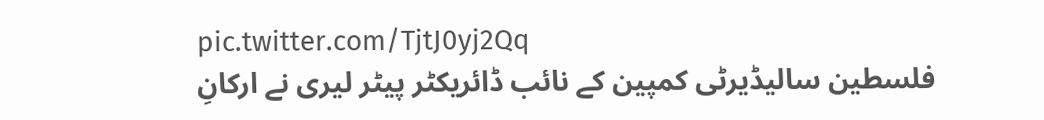pic.twitter.com/TjtJ0yj2Qq
فلسطین سالیڈیرٹی کمپین کے نائب ڈائریکٹر پیٹر لیری نے ارکانِ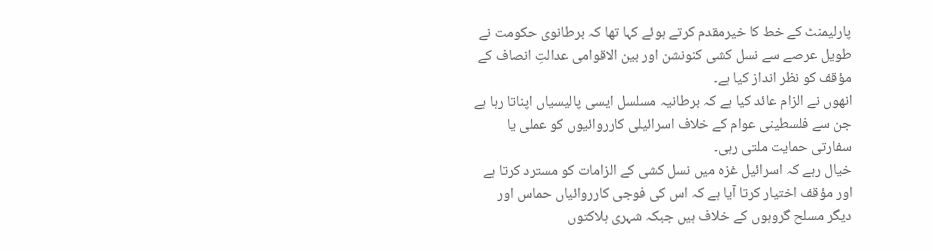پارلیمنٹ کے خط کا خیرمقدم کرتے ہوئے کہا تھا کہ برطانوی حکومت نے طویل عرصے سے نسل کشی کنونشن اور بین الاقوامی عدالتِ انصاف کے مؤقف کو نظر انداز کیا ہے۔
انھوں نے الزام عائد کیا ہے کہ برطانیہ مسلسل ایسی پالیسیاں اپناتا رہا ہے جن سے فلسطینی عوام کے خلاف اسرائیلی کارروائیوں کو عملی یا سفارتی حمایت ملتی رہی۔
خیال رہے کہ اسرائیل غزہ میں نسل کشی کے الزامات کو مسترد کرتا ہے اور مؤقف اختیار کرتا آیا ہے کہ اس کی فوجی کارروائیاں حماس اور دیگر مسلح گروہوں کے خلاف ہیں جبکہ شہری ہلاکتوں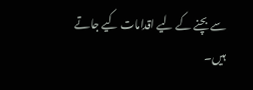سے بچنے کے لیے اقدامات کیے جاتے ہیں۔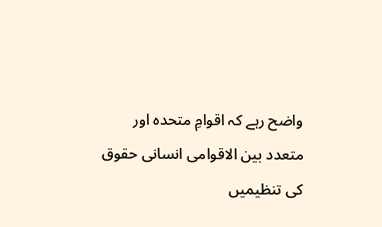واضح رہے کہ اقوامِ متحدہ اور متعدد بین الاقوامی انسانی حقوق کی تنظیمیں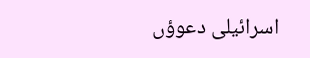اسرائیلی دعوؤں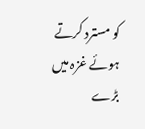کو مسترد کرتے ہوئے غزہ میں بڑے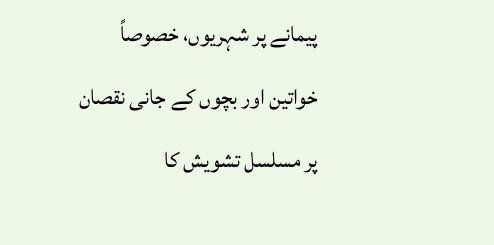پیمانے پر شہریوں، خصوصاً خواتین اور بچوں کے جانی نقصان پر مسلسل تشویش کا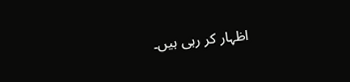اظہار کر رہی ہیں۔